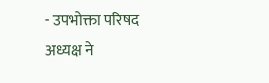- उपभोक्ता परिषद अध्यक्ष ने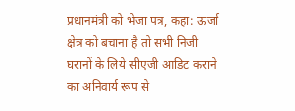प्रधानमंत्री को भेजा पत्र, कहा: ऊर्जा क्षेत्र को बचाना है तो सभी निजी घरानों के लिये सीएजी आडिट कराने का अनिवार्य रूप से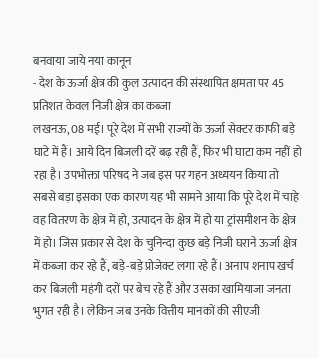बनवाया जाये नया कानून
- देश के ऊर्जा क्षेत्र की कुल उत्पादन की संस्थापित क्षमता पर 45 प्रतिशत केवल निजी क्षेत्र का कब्जा
लखनऊ, 08 मई। पूरे देश में सभी राज्यों के ऊर्जा सेक्टर काफी बड़े घाटे में हैं। आये दिन बिजली दरें बढ़ रही हैं, फिर भी घाटा कम नहीं हो रहा है। उपभोक्ता परिषद ने जब इस पर गहन अध्ययन किया तो सबसे बड़ा इसका एक कारण यह भी सामने आया कि पूरे देश में चाहे वह वितरण के क्षेत्र में हो, उत्पादन के क्षेत्र में हो या ट्रांसमीशन के क्षेत्र में हो। जिस प्रकार से देश के चुनिन्दा कुछ बड़े निजी घराने ऊर्जा क्षेत्र में कब्जा कर रहे हैं, बड़े-बड़े प्रोजेक्ट लगा रहे हैं। अनाप शनाप खर्च कर बिजली महंगी दरों पर बेच रहे हैं और उसका खामियाजा जनता भुगत रही है। लेकिन जब उनके वित्तीय मानकों की सीएजी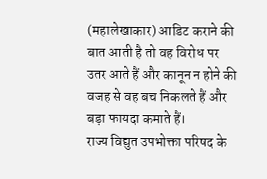(महालेखाकार) आडिट कराने की बात आती है तो वह विरोध पर उतर आते हैं और कानून न होने की वजह से वह बच निकलते हैं और बड़ा फायदा कमाते हैं।
राज्य विद्युत उपभोक्ता परिषद के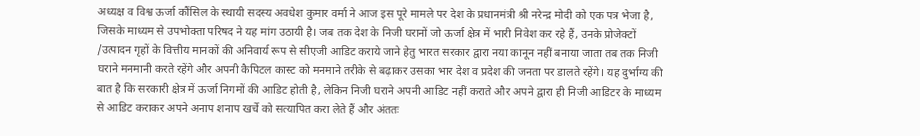अध्यक्ष व विश्व ऊर्जा कौंसिल के स्थायी सदस्य अवधेश कुमार वर्मा ने आज इस पूरे मामले पर देश के प्रधानमंत्री श्री नरेन्द्र मोदी को एक पत्र भेजा है, जिसके माध्यम से उपभोक्ता परिषद ने यह मांग उठायी है। जब तक देश के निजी घरानों जो ऊर्जा क्षेत्र में भारी निवेश कर रहे हैं, उनके प्रोजेक्टों /उत्पादन गृहों के वित्तीय मानकों की अनिवार्य रूप से सीएजी आडिट कराये जाने हेतु भारत सरकार द्वारा नया कानून नहीं बनाया जाता तब तक निजी घराने मनमानी करते रहेंगे और अपनी कैपिटल कास्ट को मनमाने तरीके से बढ़ाकर उसका भार देश व प्रदेश की जनता पर डालते रहेंगे। यह दुर्भाग्य की बात है कि सरकारी क्षेत्र में ऊर्जा निगमों की आडिट होती है, लेकिन निजी घराने अपनी आडिट नहीं कराते और अपने द्वारा ही निजी आडिटर के माध्यम से आडिट कराकर अपने अनाप शनाप खर्चे को सत्यापित करा लेते हैं और अंततः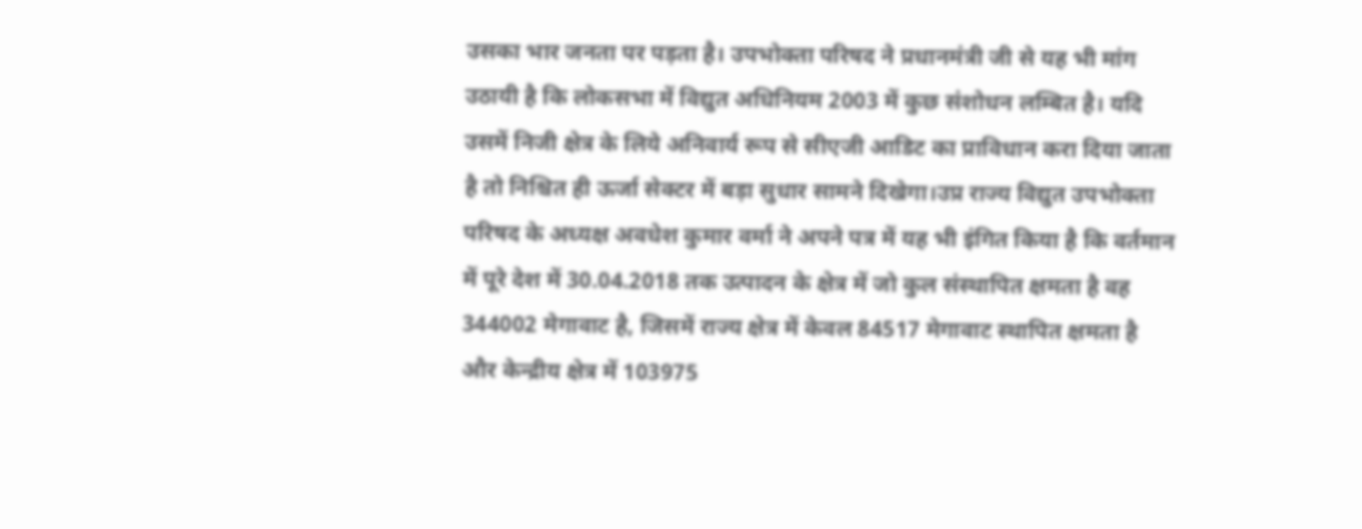उसका भार जनता पर पड़ता है। उपभोक्ता परिषद ने प्रधानमंत्री जी से यह भी मांग उठायी है कि लोकसभा में विद्युत अधिनियम 2003 में कुछ संशोधन लम्बित है। यदि उसमें निजी क्षेत्र के लिये अनिवार्य रूप से सीएजी आडिट का प्राविधान करा दिया जाता है तो निश्चित ही ऊर्जा सेक्टर में बड़ा सुधार सामने दिखेगा।उप्र राज्य विद्युत उपभोक्ता परिषद के अध्यक्ष अवधेश कुमार वर्मा ने अपने पत्र में यह भी इंगित किया है कि वर्तमान में पूरे देश में 30.04.2018 तक उत्पादन के क्षेत्र में जो कुल संस्थापित क्षमता है वह 344002 मेगावाट है, जिसमें राज्य क्षेत्र में केवल 84517 मेगावाट स्थापित क्षमता है और केन्द्रीय क्षेत्र में 103975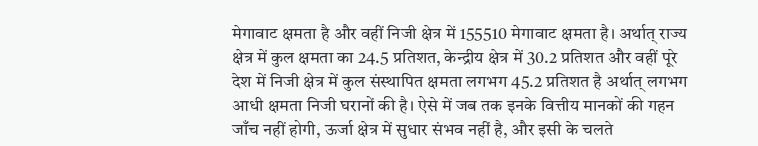मेगावाट क्षमता है और वहीं निजी क्षेत्र में 155510 मेगावाट क्षमता है। अर्थात् राज्य क्षेत्र में कुल क्षमता का 24.5 प्रतिशत, केन्द्रीय क्षेत्र में 30.2 प्रतिशत और वहीं पूरे देश में निजी क्षेत्र में कुल संस्थापित क्षमता लगभग 45.2 प्रतिशत है अर्थात् लगभग आधी क्षमता निजी घरानों की है। ऐसे में जब तक इनके वित्तीय मानकों की गहन जाँच नहीं होगी, ऊर्जा क्षेत्र में सुधार संभव नहीं है, और इसी के चलते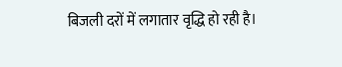बिजली दरों में लगातार वृद्धि हो रही है।